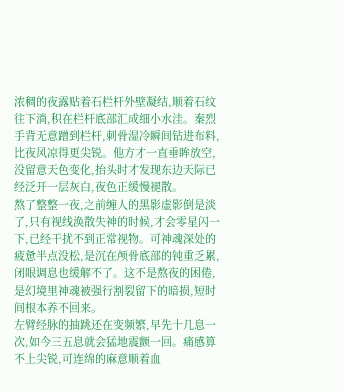浓稠的夜露贴着石栏杆外壁凝结,顺着石纹往下淌,积在栏杆底部汇成细小水洼。秦烈手背无意蹭到栏杆,刺骨湿冷瞬间钻进布料,比夜风凉得更尖锐。他方才一直垂眸放空,没留意天色变化,抬头时才发现东边天际已经泛开一层灰白,夜色正缓慢褪散。
熬了整整一夜,之前缠人的黑影虚影倒是淡了,只有视线涣散失神的时候,才会零星闪一下,已经干扰不到正常视物。可神魂深处的疲惫半点没松,是沉在颅骨底部的钝重乏累,闭眼调息也缓解不了。这不是熬夜的困倦,是幻境里神魂被强行割裂留下的暗损,短时间根本养不回来。
左臂经脉的抽跳还在变频繁,早先十几息一次,如今三五息就会猛地震颤一回。痛感算不上尖锐,可连绵的麻意顺着血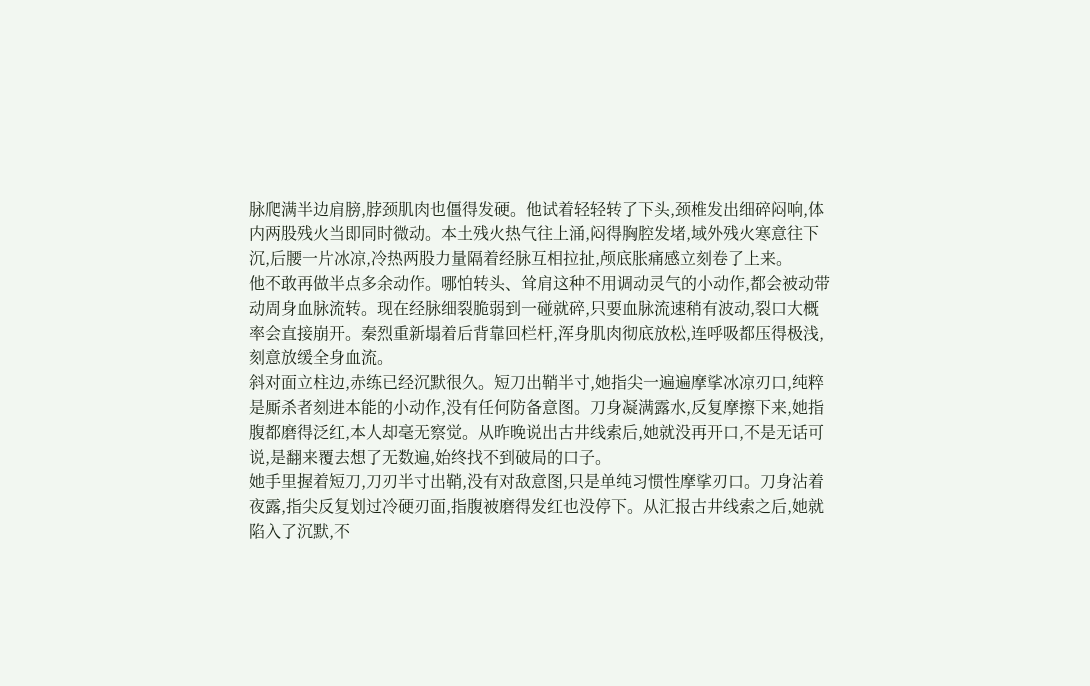脉爬满半边肩膀,脖颈肌肉也僵得发硬。他试着轻轻转了下头,颈椎发出细碎闷响,体内两股残火当即同时微动。本土残火热气往上涌,闷得胸腔发堵,域外残火寒意往下沉,后腰一片冰凉,冷热两股力量隔着经脉互相拉扯,颅底胀痛感立刻卷了上来。
他不敢再做半点多余动作。哪怕转头、耸肩这种不用调动灵气的小动作,都会被动带动周身血脉流转。现在经脉细裂脆弱到一碰就碎,只要血脉流速稍有波动,裂口大概率会直接崩开。秦烈重新塌着后背靠回栏杆,浑身肌肉彻底放松,连呼吸都压得极浅,刻意放缓全身血流。
斜对面立柱边,赤练已经沉默很久。短刀出鞘半寸,她指尖一遍遍摩挲冰凉刃口,纯粹是厮杀者刻进本能的小动作,没有任何防备意图。刀身凝满露水,反复摩擦下来,她指腹都磨得泛红,本人却毫无察觉。从昨晚说出古井线索后,她就没再开口,不是无话可说,是翻来覆去想了无数遍,始终找不到破局的口子。
她手里握着短刀,刀刃半寸出鞘,没有对敌意图,只是单纯习惯性摩挲刃口。刀身沾着夜露,指尖反复划过冷硬刃面,指腹被磨得发红也没停下。从汇报古井线索之后,她就陷入了沉默,不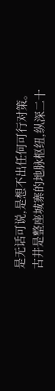是无话可说,是想不出任何可行对策。
古井是整座城寨的地脉枢纽,纵深二十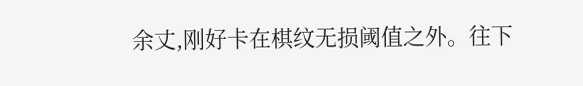余丈,刚好卡在棋纹无损阈值之外。往下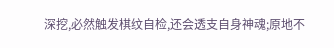深挖,必然触发棋纹自检,还会透支自身神魂;原地不